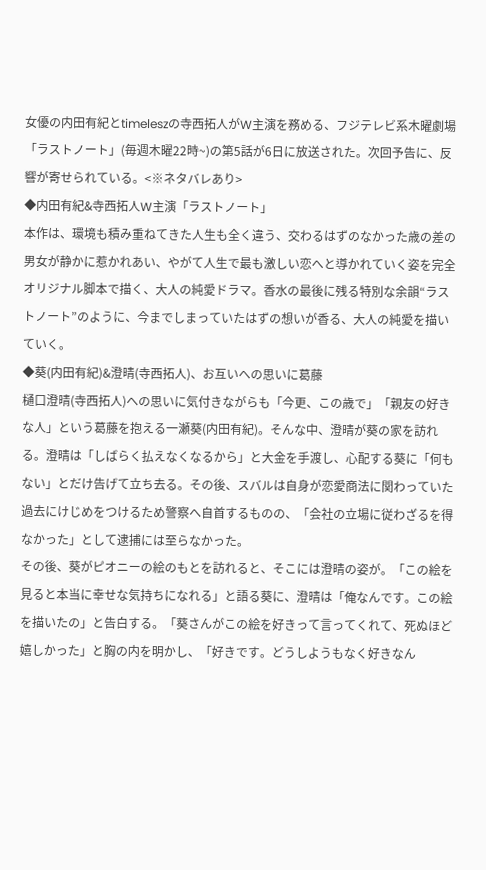女優の内田有紀とtimeleszの寺西拓人がW主演を務める、フジテレビ系木曜劇場「ラストノート」(毎週木曜22時~)の第5話が6日に放送された。次回予告に、反響が寄せられている。<※ネタバレあり>
◆内田有紀&寺西拓人W主演「ラストノート」
本作は、環境も積み重ねてきた人生も全く違う、交わるはずのなかった歳の差の男女が静かに惹かれあい、やがて人生で最も激しい恋へと導かれていく姿を完全オリジナル脚本で描く、大人の純愛ドラマ。香水の最後に残る特別な余韻“ラストノート”のように、今までしまっていたはずの想いが香る、大人の純愛を描いていく。
◆葵(内田有紀)&澄晴(寺西拓人)、お互いへの思いに葛藤
樋口澄晴(寺西拓人)への思いに気付きながらも「今更、この歳で」「親友の好きな人」という葛藤を抱える一瀬葵(内田有紀)。そんな中、澄晴が葵の家を訪れる。澄晴は「しばらく払えなくなるから」と大金を手渡し、心配する葵に「何もない」とだけ告げて立ち去る。その後、スバルは自身が恋愛商法に関わっていた過去にけじめをつけるため警察へ自首するものの、「会社の立場に従わざるを得なかった」として逮捕には至らなかった。
その後、葵がピオニーの絵のもとを訪れると、そこには澄晴の姿が。「この絵を見ると本当に幸せな気持ちになれる」と語る葵に、澄晴は「俺なんです。この絵を描いたの」と告白する。「葵さんがこの絵を好きって言ってくれて、死ぬほど嬉しかった」と胸の内を明かし、「好きです。どうしようもなく好きなん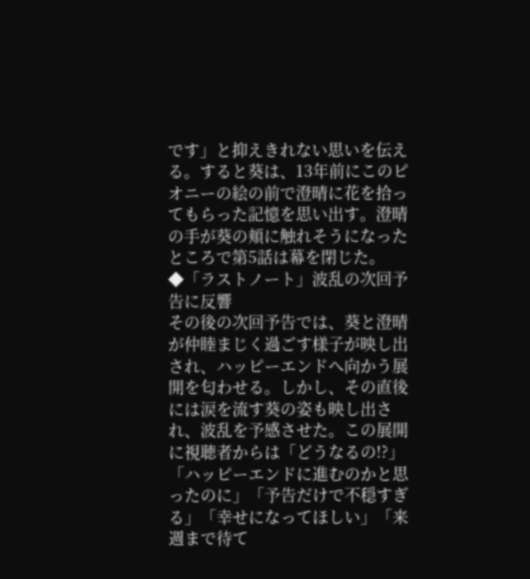です」と抑えきれない思いを伝える。すると葵は、13年前にこのピオニーの絵の前で澄晴に花を拾ってもらった記憶を思い出す。澄晴の手が葵の頬に触れそうになったところで第5話は幕を閉じた。
◆「ラストノート」波乱の次回予告に反響
その後の次回予告では、葵と澄晴が仲睦まじく過ごす様子が映し出され、ハッピーエンドへ向かう展開を匂わせる。しかし、その直後には涙を流す葵の姿も映し出され、波乱を予感させた。この展開に視聴者からは「どうなるの!?」「ハッピーエンドに進むのかと思ったのに」「予告だけで不穏すぎる」「幸せになってほしい」「来週まで待て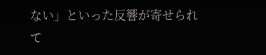ない」といった反響が寄せられて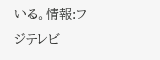いる。情報:フジテレビ